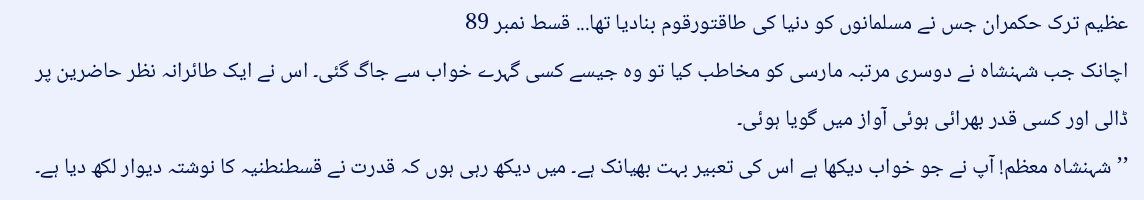عظیم ترک حکمران جس نے مسلمانوں کو دنیا کی طاقتورقوم بنادیا تھا... قسط نمبر 89
اچانک جب شہنشاہ نے دوسری مرتبہ مارسی کو مخاطب کیا تو وہ جیسے کسی گہرے خواب سے جاگ گئی۔ اس نے ایک طائرانہ نظر حاضرین پر ڈالی اور کسی قدر بھرائی ہوئی آواز میں گویا ہوئی۔
’’شہنشاہ معظم! آپ نے جو خواب دیکھا ہے اس کی تعبیر بہت بھیانک ہے۔ میں دیکھ رہی ہوں کہ قدرت نے قسطنطنیہ کا نوشتہ دیوار لکھ دیا ہے۔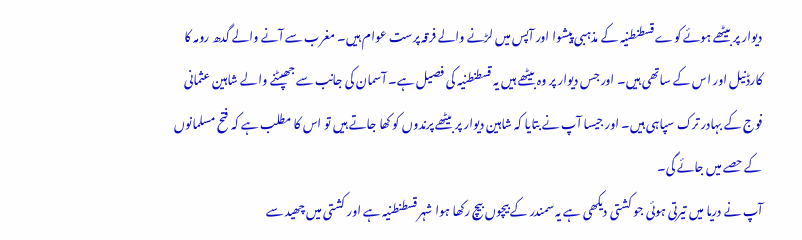دیوار پر بیٹھے ہوئے کوے قسطنطنیہ کے مذہبی پیشوا اور آپس میں لڑنے والے فرقہ پرست عوام ہیں۔ مغرب سے آنے والے گدھ رومہ کا کارڈنیل اور اس کے ساتھی ہیں۔ اور جس دیوار پر وہ بیٹھے ہیں یہ قسطنطنیہ کی فصیل ہے۔ آسمان کی جانب سے جھپٹنے والے شاہین عثمانی فوج کے بہادر ترک سپاہی ہیں۔ اور جیسا آپ نے بتایا کہ شاہین دیوار پر بیٹھے پرندوں کو کھا جاتے ہیں تو اس کا مطلب ہے کہ فتح مسلمانوں کے حصے میں جائے گی۔
آپ نے دریا میں تیرتی ہوئی جو کشتی دیکھی ہے یہ سمندر کے بیچوں بیچ رکھا ہوا شہر قسطنطنیہ ہے اور کشتی میں چھید سے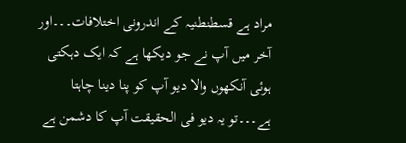مراد ہے قسطنطنیہ کے اندرونی اختلافات۔۔۔اور آخر میں آپ نے جو دیکھا ہے کہ ایک دہکتی ہوئی آنکھوں والا دیو آپ کو پنا دینا چاہتا ہے۔۔۔تو یہ دیو فی الحقیقت آپ کا دشمن ہے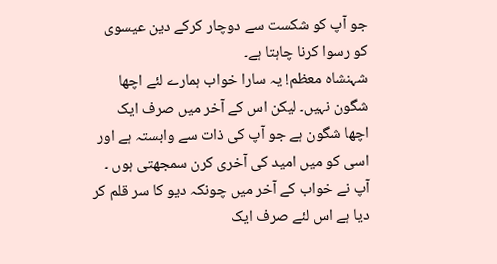جو آپ کو شکست سے دوچار کرکے دین عیسوی کو رسوا کرنا چاہتا ہے۔
شہنشاہ معظم! یہ سارا خواب ہمارے لئے اچھا شگون نہیں۔ لیکن اس کے آخر میں صرف ایک اچھا شگون ہے جو آپ کی ذات سے وابستہ ہے اور اسی کو میں امید کی آخری کرن سمجھتی ہوں ۔ آپ نے خواب کے آخر میں چونکہ دیو کا سر قلم کر دیا ہے اس لئے صرف ایک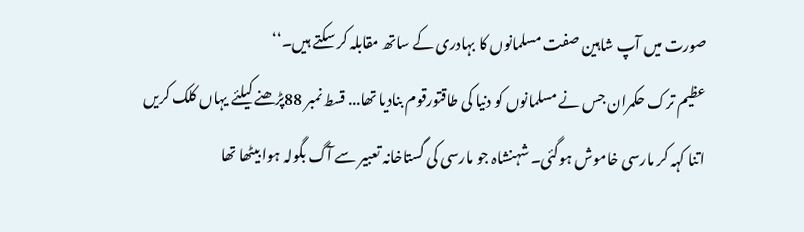صورت میں آپ شاہین صفت مسلمانوں کا بہادری کے ساتھ مقابلہ کر سکتے ہیں۔‘‘
عظیم ترک حکمران جس نے مسلمانوں کو دنیا کی طاقتورقوم بنادیا تھا... قسط نمبر 88پڑھنے کیلئے یہاں کلک کریں
اتنا کہہ کر مارسی خاموش ہوگئی۔ شہنشاہ جو مارسی کی گستاخانہ تعبیر سے آگ بگولہ ہوا بیٹھا تھا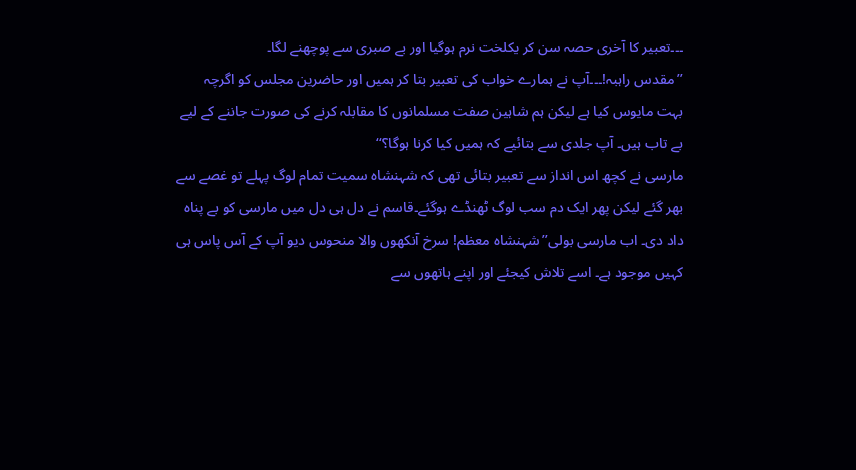۔۔۔تعبیر کا آخری حصہ سن کر یکلخت نرم ہوگیا اور بے صبری سے پوچھنے لگا۔
’’مقدس راہبہ!۔۔۔آپ نے ہمارے خواب کی تعبیر بتا کر ہمیں اور حاضرین مجلس کو اگرچہ بہت مایوس کیا ہے لیکن ہم شاہین صفت مسلمانوں کا مقابلہ کرنے کی صورت جاننے کے لیے بے تاب ہیں۔ آپ جلدی سے بتائیے کہ ہمیں کیا کرنا ہوگا؟‘‘
مارسی نے کچھ اس انداز سے تعبیر بتائی تھی کہ شہنشاہ سمیت تمام لوگ پہلے تو غصے سے بھر گئے لیکن پھر ایک دم سب لوگ ٹھنڈے ہوگئے۔قاسم نے دل ہی دل میں مارسی کو بے پناہ داد دی۔ اب مارسی بولی’’شہنشاہ معظم! سرخ آنکھوں والا منحوس دیو آپ کے آس پاس ہی کہیں موجود ہے۔ اسے تلاش کیجئے اور اپنے ہاتھوں سے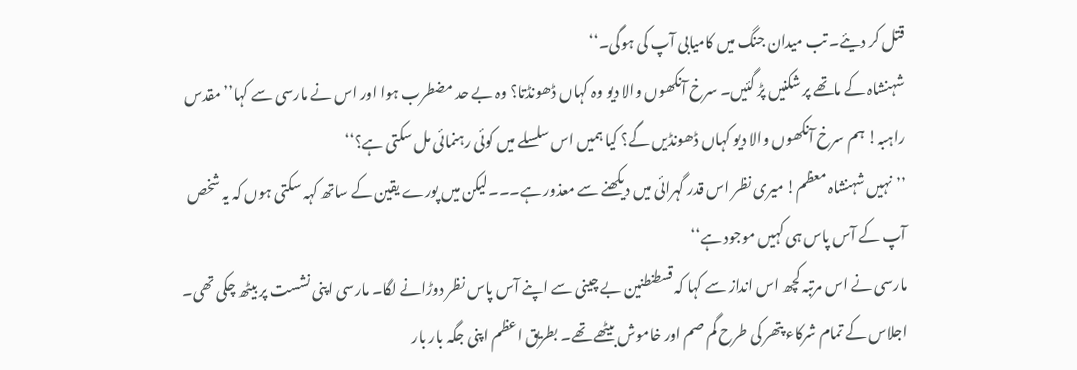قتل کر دیئے۔ تب میدان جنگ میں کامیابی آپ کی ہوگی۔‘‘
شہنشاہ کے ماتھے پر شکنیں پڑ گئیں۔ سرخ آنکھوں والا دیو وہ کہاں ڈھونڈتا؟ وہ بے حد مضطرب ہوا اور اس نے مارسی سے کہا’’مقدس راہبہ! ہم سرخ آنکھوں والا دیو کہاں ڈھونڈیں گے؟ کیا ہمیں اس سلسلے میں کوئی رہنمائی مل سکتی ہے؟‘‘
’’نہیں شہنشاہ معظم! میری نظر اس قدر گہرائی میں دیکھنے سے معذور ہے۔۔۔لیکن میں پورے یقین کے ساتھ کہہ سکتی ہوں کہ یہ شخص آپ کے آس پاس ہی کہیں موجود ہے‘‘
مارسی نے اس مرتبہ کچھ اس انداز سے کہا کہ قسطنطنین بے چینی سے اپنے آس پاس نظر دوڑانے لگا۔ مارسی اپنی نشست پر بیٹھ چکی تھی۔ اجلاس کے تمام شرکاء پتھر کی طرح گم صم اور خاموش بیٹھے تھے۔ بطریق اعظم اپنی جگہ بار بار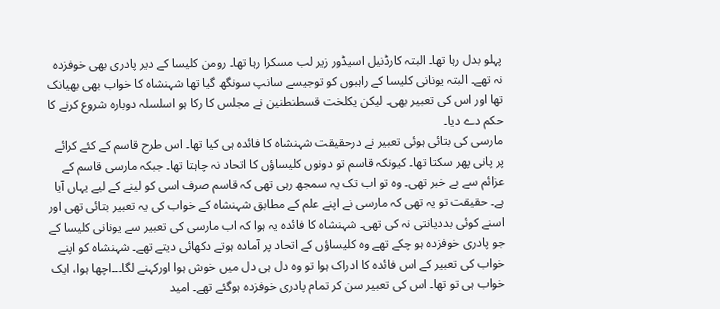پہلو بدل رہا تھا۔ البتہ کارڈنیل اسیڈور زیر لب مسکرا رہا تھا۔ رومن کلیسا کے دیر پادری بھی خوفزدہ نہ تھے۔ البتہ یونانی کلیسا کے راہبوں کو توجیسے سانپ سونگھ گیا تھا شہنشاہ کا خواب بھی بھیانک تھا اور اس کی تعبیر بھی۔ لیکن یکلخت قسطنطنین نے مجلس کا رکا ہو اسلسلہ دوبارہ شروع کرنے کا حکم دے دیا۔
مارسی کی بتائی ہوئی تعبیر نے درحقیقت شہنشاہ کا فائدہ ہی کیا تھا۔ اس طرح قاسم کے کئے کرائے پر پانی پھر سکتا تھا۔ کیونکہ قاسم تو دونوں کلیساؤں کا اتحاد نہ چاہتا تھا۔ جبکہ مارسی قاسم کے عزائم سے بے خبر تھی۔ وہ تو اب تک یہ سمجھ رہی تھی کہ قاسم صرف اسی کو لینے کے لیے یہاں آیا ہے۔ حقیقت تو یہ تھی کہ مارسی نے اپنے علم کے مطابق شہنشاہ کے خواب کی یہ تعبیر بتائی تھی اور اسنے کوئی بددیانتی نہ کی تھی۔ شہنشاہ کا فائدہ یہ ہوا کہ اب مارسی کی تعبیر سے یونانی کلیسا کے جو پادری خوفزدہ ہو چکے تھے وہ کلیساؤں کے اتحاد پر آمادہ ہوتے دکھائی دیتے تھے۔ شہنشاہ کو اپنے خواب کی تعبیر کے اس فائدہ کا ادراک ہوا تو وہ دل ہی دل میں خوش ہوا اورکہنے لگا۔۔۔اچھا ہوا، ایک خواب ہی تو تھا۔ اس کی تعبیر سن کر تمام پادری خوفزدہ ہوگئے تھے۔ امید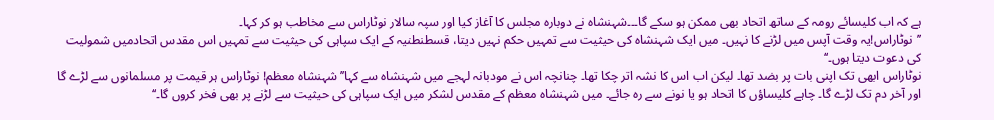ہے کہ اب کلیسائے رومہ کے ساتھ اتحاد بھی ممکن ہو سکے گا۔۔۔شہنشاہ نے دوبارہ مجلس کا آغاز کیا اور سپہ سالار نوٹاراس سے مخاطب ہو کر کہا۔
’’نوٹاراس!یہ وقت آپس میں لڑنے کا نہیں۔ میں ایک شہنشاہ کی حیثیت سے تمہیں حکم نہیں دیتا، قسطنطنیہ کے ایک سپاہی کی حیثیت سے تمہیں اس مقدس اتحادمیں شمولیت کی دعوت دیتا ہوں۔‘‘
نوٹاراس ابھی تک اپنی بات پر بضد تھا۔ لیکن اب اس کا نشہ اتر چکا تھا۔ چنانچہ اس نے مودبانہ لہجے میں شہنشاہ سے کہا’’شہنشاہ معظم! نوٹاراس ہر قیمت پر مسلمانوں سے لڑے گا اور آخر دم تک لڑے گا۔ چاہے کلیساؤں کا اتحاد ہو یا نونے سے رہ جائے۔ میں شہنشاہ معظم کے مقدس لشکر میں ایک سپاہی کی حیثیت سے لڑنے پر بھی فخر کروں گا۔‘‘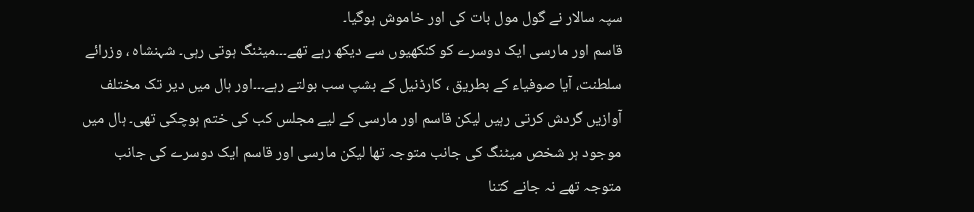سپہ سالار نے گول مول بات کی اور خاموش ہوگیا۔
قاسم اور مارسی ایک دوسرے کو کنکھیوں سے دیکھ رہے تھے۔۔۔میٹنگ ہوتی رہی۔ شہنشاہ ، وزرائے سلطنت، آیا صوفیاء کے بطریق ، کارڈنیل کے بشپ سب بولتے رہے۔۔۔اور ہال میں دیر تک مختلف آوازیں گردش کرتی رہیں لیکن قاسم اور مارسی کے لیے مجلس کب کی ختم ہوچکی تھی۔ ہال میں موجود ہر شخص میٹنگ کی جانب متوجہ تھا لیکن مارسی اور قاسم ایک دوسرے کی جانب متوجہ تھے نہ جانے کتنا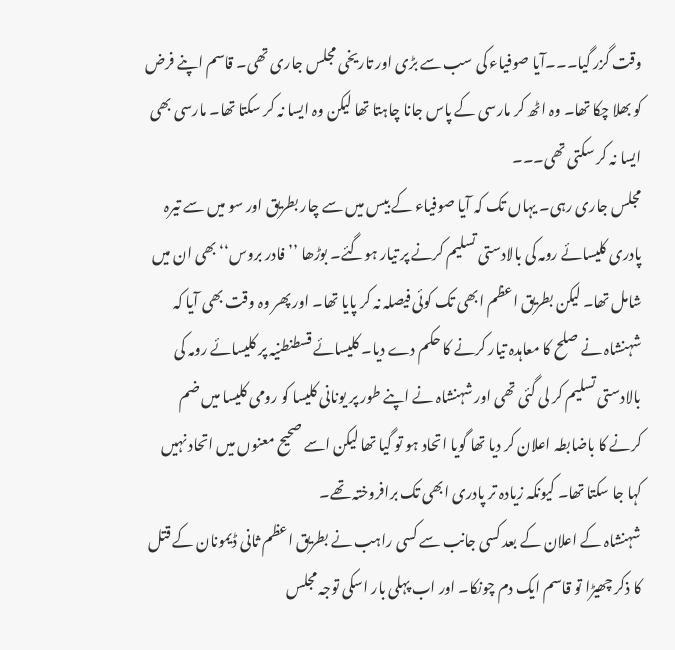وقت گزر گیا۔۔۔آیا صوفیاء کی سب سے بڑی اور تاریخی مجلس جاری تھی۔ قاسم اپنے فرض کو بھلا چکا تھا۔ وہ اٹھ کر مارسی کے پاس جانا چاہتا تھا لیکن وہ ایسا نہ کر سکتا تھا۔ مارسی بھی ایسا نہ کر سکتی تھی۔۔۔
مجلس جاری رہی۔ یہاں تک کہ آیا صوفیاء کے بیس میں سے چار بطریق اور سو میں سے تیرہ پادری کلیسائے رومہ کی بالادستی تسلیم کرنے پر تیار ہوگئے۔ بوڑھا ’’فادر بروس‘‘ بھی ان میں شامل تھا۔ لیکن بطریق اعظم ابھی تک کوئی فیصلہ نہ کر پایا تھا۔ اور پھر وہ وقت بھی آیا کہ شہنشاہ نے صلح کا معاہدہ تیار کرنے کا حکم دے دیا۔ کلیسائے قسطنطنیہ پر کلیسائے رومہ کی بالادستی تسلیم کر لی گئی تھی اور شہنشاہ نے اپنے طور پر یونانی کلیسا کو رومی کلیسا میں ضم کرنے کا باضابطہ اعلان کر دیا تھا گویا اتحاد ہو تو گیا تھا لیکن اسے صحیح معنوں میں اتحاد نہیں کہا جا سکتا تھا۔ کیونکہ زیادہ تر پادری ابھی تک برافروختہ تھے۔
شہنشاہ کے اعلان کے بعد کسی جانب سے کسی راہب نے بطریق اعظم ثانی ڈیمونان کے قتل کا ذکر چھیڑا تو قاسم ایک دم چونکا۔ اور اب پہلی بار اسکی توجہ مجلس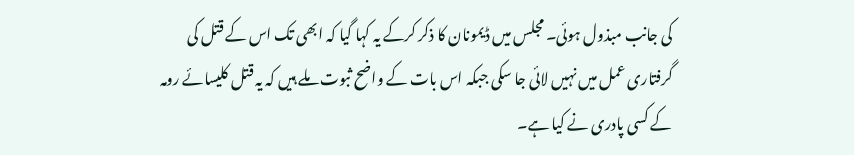کی جانب مبذول ہوئی۔ مجلس میں ڈیمونان کا ذکر کرکے یہ کہا گیا کہ ابھی تک اس کے قتل کی گرفتاری عمل میں نہیں لائی جا سکی جبکہ اس بات کے واضح ثبوت ملے ہیں کہ یہ قتل کلیسائے رومہ کے کسی پادری نے کیا ہے۔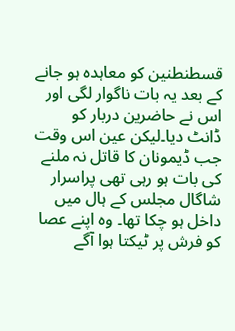قسطنطنین کو معاہدہ ہو جانے کے بعد یہ بات ناگوار لگی اور اس نے حاضرین دربار کو ڈانٹ دیا۔لیکن عین اس وقت جب ڈیمونان کا قاتل نہ ملنے کی بات ہو رہی تھی پراسرار شاگال مجلس کے ہال میں داخل ہو چکا تھا۔ وہ اپنے عصا کو فرش پر ٹیکتا ہوا آگے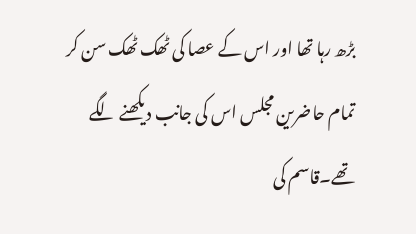بڑھ رہا تھا اور اس کے عصا کی ٹھک ٹھک سن کر تمام حاضرین مجلس اس کی جانب دیکھنے لگے تھے۔قاسم کی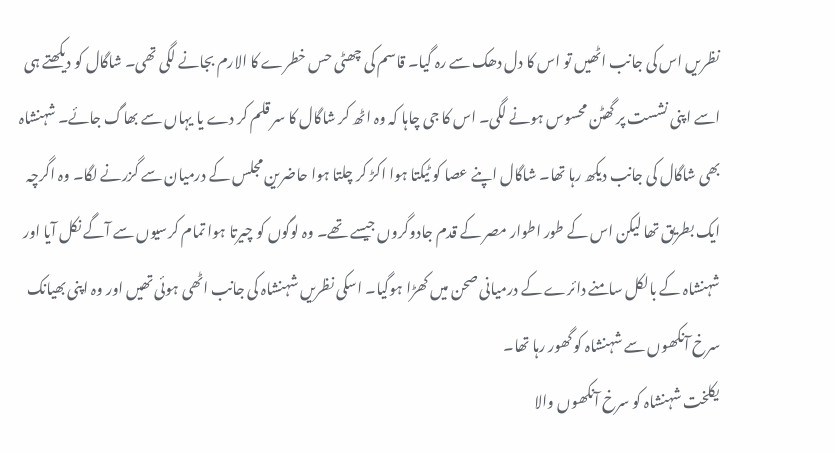نظریں اس کی جانب اٹھیں تو اس کا دل دھک سے رہ گیا۔ قاسم کی چھٹی حس خطرے کا الارم بجانے لگی تھی۔ شاگال کو دیکھتے ہی اسے اپنی نشست پر گھٹن محسوس ہونے لگی۔ اس کا جی چاہا کہ وہ اٹھ کر شاگال کا سر قلم کر دے یا یہاں سے بھاگ جائے۔ شہنشاہ بھی شاگال کی جانب دیکھ رہا تھا۔ شاگال اپنے عصا کو ٹیکتا ہوا اکڑ کر چلتا ہوا حاضرین مجلس کے درمیان سے گزرنے لگا۔ وہ اگرچہ ایک بطریق تھا لیکن اس کے طور اطوار مصر کے قدم جادوگروں جیسے تھے۔ وہ لوگوں کو چیرتا ہوا تمام کرسیوں سے آگے نکل آیا اور شہنشاہ کے بالکل سامنے دائرے کے درمیانی صحن میں کھڑا ہوگیا۔ اسکی نظریں شہنشاہ کی جانب اٹھی ہوئی تھیں اور وہ اپنی بھیانک سرخ آنکھوں سے شہنشاہ کو گھور رہا تھا۔
یکلخت شہنشاہ کو سرخ آنکھوں والا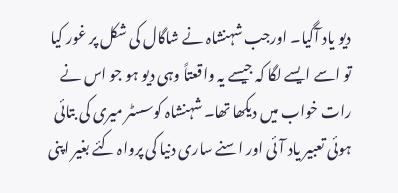دیو یاد آگیا۔ اورجب شہنشاہ نے شاگال کی شکل پر غور کیا تو اسے ایسے لگا کہ جیسے یہ واقعتاً وہی دیو ہو جو اس نے رات خواب میں دیکھا تھا۔ شہنشاہ کوسسٹر میری کی بتائی ہوئی تعبیر یاد آئی اور اسنے ساری دنیا کی پرواہ کئے بغیر اپنی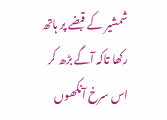شمشیر کے قبضے پر ہاتھ رکھا تاکہ آگے بڑھ کر اس سرخ آنکھوں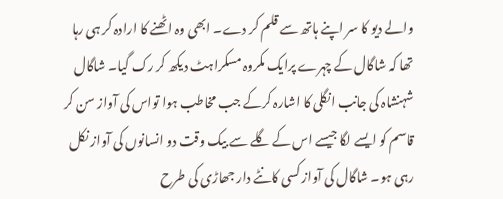والے دیو کا سر اپنے ہاتھ سے قلم کر دے۔ ابھی وہ اٹھنے کا ارادہ کر ہی رہا تھا کہ شاگال کے چہرے پرایک مکروہ مسکراہٹ دیکھ کر رک گیا۔ شاگال شہنشاہ کی جانب انگلی کا اشارہ کرکے جب مخاطب ہوا تواس کی آواز سن کر قاسم کو ایسے لگا جیسے اس کے گلے سے بیک وقت دو انسانوں کی آواز نکل رہی ہو۔ شاگال کی آواز کسی کانٹے دار جھاڑی کی طرح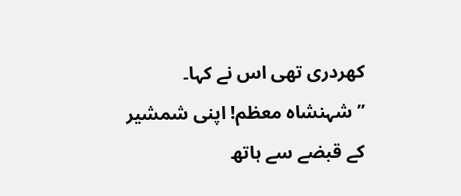کھردری تھی اس نے کہا۔
’’شہنشاہ معظم! اپنی شمشیر کے قبضے سے ہاتھ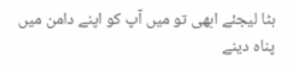ہٹا لیجئے ابھی تو میں آپ کو اپنے دامن میں پناہ دینے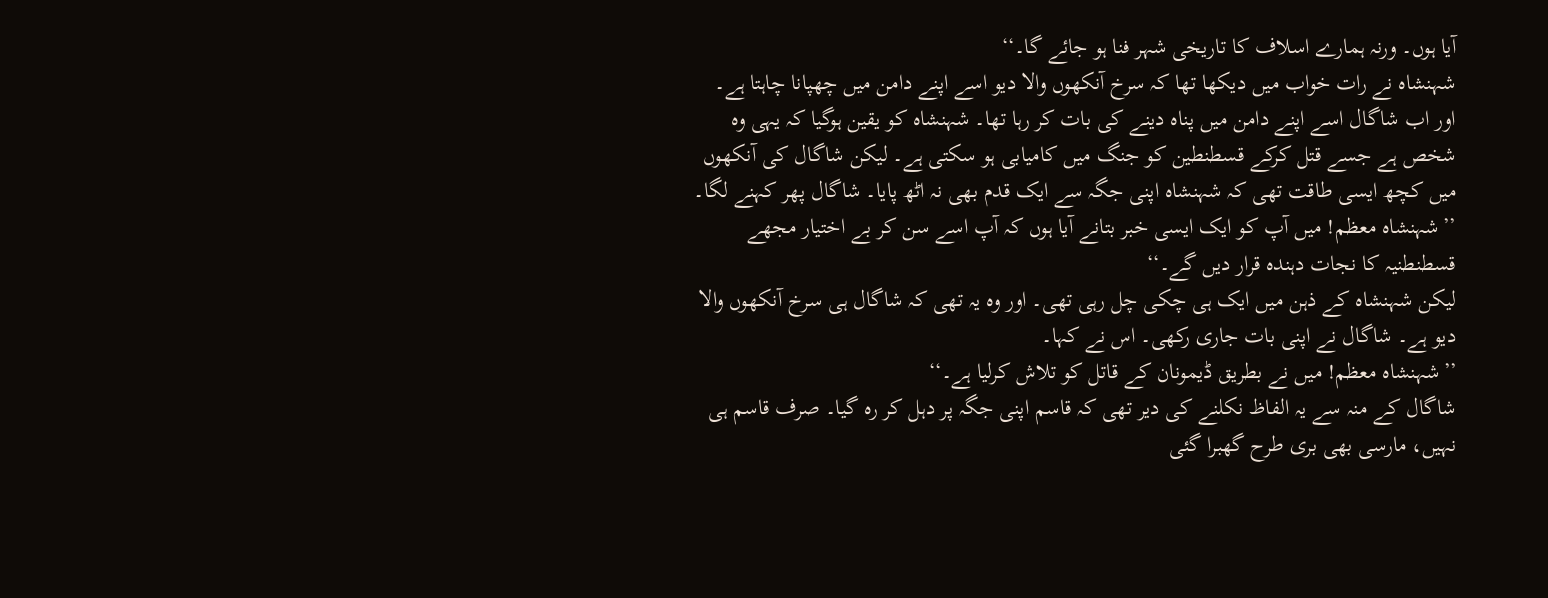آیا ہوں۔ ورنہ ہمارے اسلاف کا تاریخی شہر فنا ہو جائے گا۔‘‘
شہنشاہ نے رات خواب میں دیکھا تھا کہ سرخ آنکھوں والا دیو اسے اپنے دامن میں چھپانا چاہتا ہے۔ اور اب شاگال اسے اپنے دامن میں پناہ دینے کی بات کر رہا تھا۔ شہنشاہ کو یقین ہوگیا کہ یہی وہ شخص ہے جسے قتل کرکے قسطنطین کو جنگ میں کامیابی ہو سکتی ہے۔ لیکن شاگال کی آنکھوں میں کچھ ایسی طاقت تھی کہ شہنشاہ اپنی جگہ سے ایک قدم بھی نہ اٹھ پایا۔ شاگال پھر کہنے لگا۔
’’شہنشاہ معظم! میں آپ کو ایک ایسی خبر بتانے آیا ہوں کہ آپ اسے سن کر بے اختیار مجھے قسطنطنیہ کا نجات دہندہ قرار دیں گے۔‘‘
لیکن شہنشاہ کے ذہن میں ایک ہی چکی چل رہی تھی۔ اور وہ یہ تھی کہ شاگال ہی سرخ آنکھوں والا دیو ہے۔ شاگال نے اپنی بات جاری رکھی۔ اس نے کہا۔
’’شہنشاہ معظم! میں نے بطریق ڈیمونان کے قاتل کو تلاش کرلیا ہے۔‘‘
شاگال کے منہ سے یہ الفاظ نکلنے کی دیر تھی کہ قاسم اپنی جگہ پر دہل کر رہ گیا۔ صرف قاسم ہی نہیں، مارسی بھی بری طرح گھبرا گئی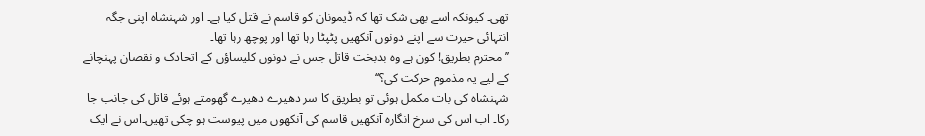تھی۔ کیونکہ اسے بھی شک تھا کہ ڈیمونان کو قاسم نے قتل کیا ہے۔ اور شہنشاہ اپنی جگہ انتہائی حیرت سے اپنے دونوں آنکھیں پٹپٹا رہا تھا اور پوچھ رہا تھا۔
’’محترم بطریق! کون ہے وہ بدبخت قاتل جس نے دونوں کلیساؤں کے اتحادک و نقصان پہنچانے کے لیے یہ مذموم حرکت کی؟‘‘
شہنشاہ کی بات مکمل ہوئی تو بطریق کا سر دھیرے دھیرے گھومتے ہوئے قاتل کی جانب جا رکا۔ اب اس کی سرخ انگارہ آنکھیں قاسم کی آنکھوں میں پیوست ہو چکی تھیں۔اس نے ایک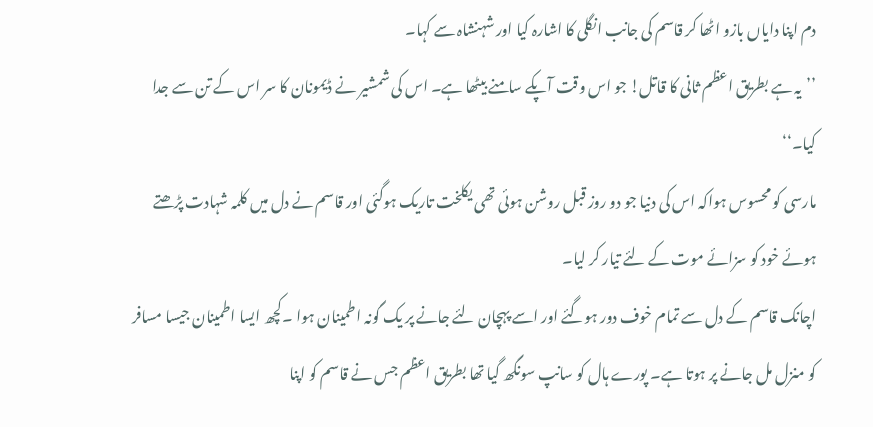دم اپنا دایاں بازو اٹھا کر قاسم کی جانب انگلی کا اشارہ کیا اور شہنشاہ سے کہا۔
’’یہ ہے بطریق اعظم ثانی کا قاتل! جو اس وقت آپکے سامنے بیٹھا ہے۔ اس کی شمشیر نے ڈیمونان کا سر اس کے تن سے جدا کیا۔‘‘
مارسی کو محسوس ہواکہ اس کی دنیا جو دو روز قبل روشن ہوئی تھی یکلخت تاریک ہوگئی اور قاسم نے دل میں کلمہ شہادت پڑھتے ہوئے خود کو سزائے موت کے لئے تیار کر لیا۔
اچانک قاسم کے دل سے تمام خوف دور ہوگئے اور اسے پہچان لئے جانے پر یک گونہ اطمینان ہوا ۔کچھ ایسا اطمینان جیسا مسافر کو منزل مل جانے پر ہوتا ہے۔ پورے ہال کو سانپ سونگھ گیا تھا بطریق اعظم جس نے قاسم کو اپنا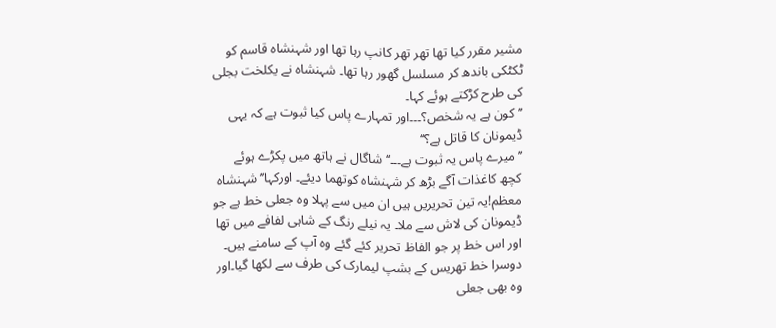مشیر مقرر کیا تھا تھر تھر کانپ رہا تھا اور شہنشاہ قاسم کو ٹکٹکی باندھ کر مسلسل گھور رہا تھا۔ شہنشاہ نے یکلخت بجلی کی طرح کڑکتے ہوئے کہا۔
’’کون ہے یہ شخص؟۔۔۔اور تمہارے پاس کیا ثبوت ہے کہ یہی ڈیمونان کا قاتل ہے؟‘‘
’’میرے پاس یہ ثبوت ہے۔۔۔‘‘ شاگال نے ہاتھ میں پکڑے ہوئے کچھ کاغذات آگے بڑھ کر شہنشاہ کوتھما دیئے۔ اورکہا’’شہنشاہ معظم!یہ تین تحریریں ہیں ان میں سے پہلا وہ جعلی خط ہے جو ڈیمونان کی لاش سے ملا۔ یہ نیلے رنگ کے شاہی لفافے میں تھا اور اس خط پر جو الفاظ تحریر کئے گئے وہ آپ کے سامنے ہیں۔ دوسرا خط تھریس کے بشپ لیمارک کی طرف سے لکھا گیا۔اور وہ بھی جعلی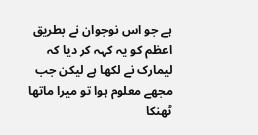ہے جو اس نوجوان نے بطریق اعظم کو یہ کہہ کر دیا کہ لیمارک نے لکھا ہے لیکن جب مجھے معلوم ہوا تو میرا ماتھا ٹھنکا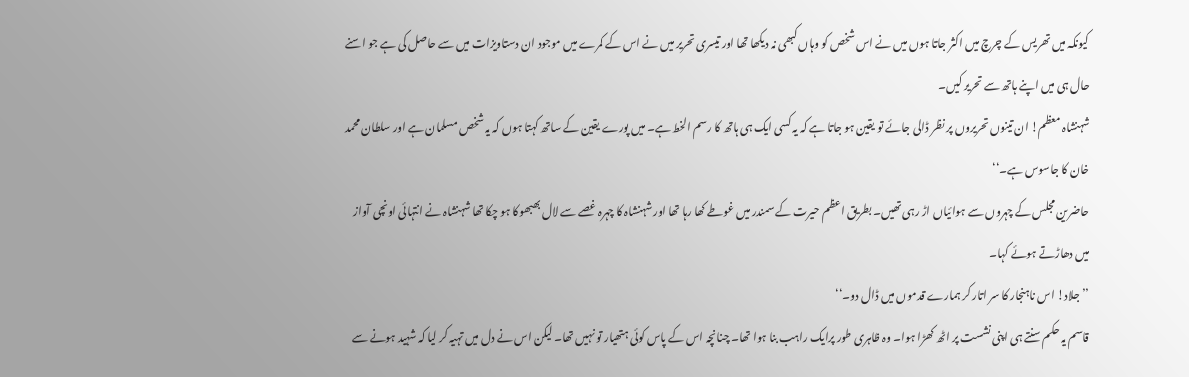کیونکہ میں تھریس کے چرچ میں اکثر جاتا ہوں میں نے اس شخص کو وہاں کبھی نہ دیکھا تھا اور تیسری تحریر میں نے اس کے کمرے میں موجود ان دستاویزات میں سے حاصل کی ہے جو اسنے حال ہی میں اپنے ہاتھ سے تحریر کیں۔
شہنشاہ معظم! ان تینوں تحریروں پر نظر ڈالی جائے تو یقین ہو جاتا ہے کہ یہ کسی ایک ہی ہاتھ کا رسم الخط ہے۔ میں پورے یقین کے ساتھ کہتا ہوں کہ یہ شخص مسلمان ہے اور سلطان محمد خان کا جاسوس ہے۔‘‘
حاضرین مجلس کے چہروں سے ہوائیاں اڑ رہی تھیں۔ بطریق اعظم حیرت کے سمندر میں غوطے کھا رہا تھا اور شہنشاہ کا چہرہ غصے سے لال بھبھوکا ہو چکا تھا شہنشاہ نے انتہائی اونچی آواز میں دھاڑتے ہوئے کہا۔
’’جلاد! اس ناہنجار کا سر اتار کر ہمارے قدموں میں ڈال دو۔‘‘
قاسم یہ حکم سنتے ہی اپنی نشست پر اٹھ کھڑا ہوا۔ وہ ظاہری طور پرایک راہب بنا ہوا تھا۔ چنانچہ اس کے پاس کوئی ہتھیار تو نہیں تھا۔ لیکن اس نے دل میں تہیہ کر لیا کہ شہید ہونے سے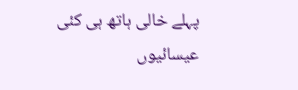پہلے خالی ہاتھ ہی کئی عیسائیوں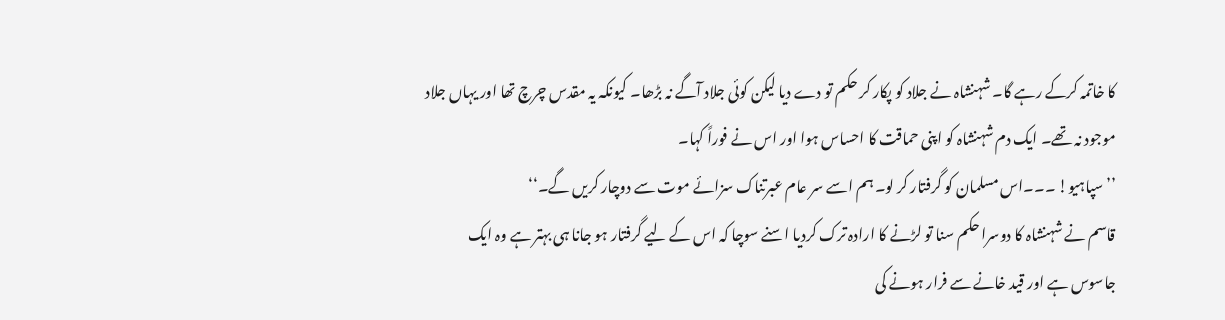کا خاتمہ کرکے رہے گا۔ شہنشاہ نے جلاد کو پکار کر حکم تو دے دیا لیکن کوئی جلاد آگے نہ بڑھا۔ کیونکہ یہ مقدس چرچ تھا اور یہاں جلاد موجود نہ تھے۔ ایک دم شہنشاہ کو اپنی حماقت کا احساس ہوا اور اس نے فوراً کہا۔
’’سپاہیو! ۔۔۔اس مسلمان کو گرفتار کر لو۔ ہم اسے سر عام عبرتناک سزائے موت سے دوچار کریں گے۔‘‘
قاسم نے شہنشاہ کا دوسرا حکم سنا تو لڑنے کا ارادہ ترک کردیا اسنے سوچا کہ اس کے لیے گرفتار ہو جانا ہی بہتر ہے وہ ایک جاسوس ہے اور قید خانے سے فرار ہونے کی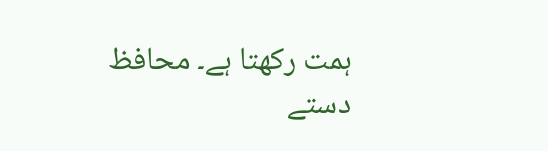ہمت رکھتا ہے۔ محافظ دستے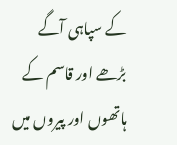کے سپاہی آگے بڑھے اور قاسم کے ہاتھوں اور پیروں میں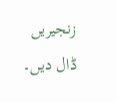زنجیریں ڈال دیں۔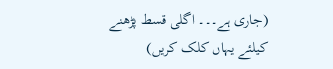(جاری ہے۔۔۔ اگلی قسط پڑھنے کیلئے یہاں کلک کریں)